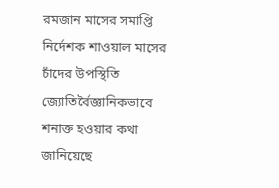রমজান মাসের সমাপ্তি নির্দেশক শাওয়াল মাসের চাঁদের উপস্থিতি জ্যোতির্বৈজ্ঞানিকভাবে শনাক্ত হওয়ার কথা জানিয়েছে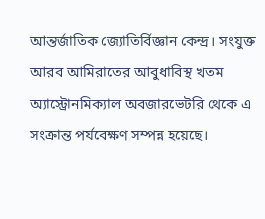আন্তর্জাতিক জ্যোতির্বিজ্ঞান কেন্দ্র। সংযুক্ত আরব আমিরাতের আবুধাবিস্থ খতম অ্যাস্ট্রোনমিক্যাল অবজারভেটরি থেকে এ সংক্রান্ত পর্যবেক্ষণ সম্পন্ন হয়েছে।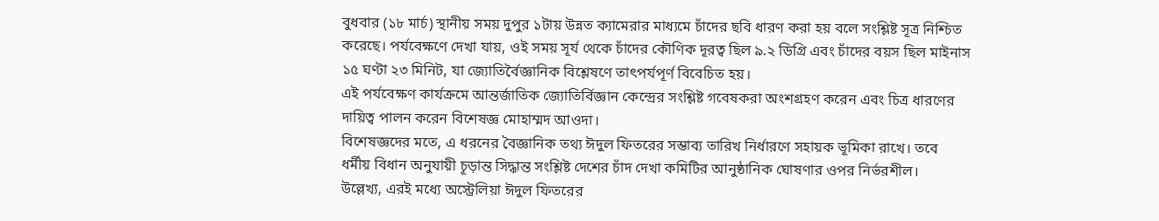বুধবার (১৮ মার্চ) স্থানীয় সময় দুপুর ১টায় উন্নত ক্যামেরার মাধ্যমে চাঁদের ছবি ধারণ করা হয় বলে সংশ্লিষ্ট সূত্র নিশ্চিত করেছে। পর্যবেক্ষণে দেখা যায়, ওই সময় সূর্য থেকে চাঁদের কৌণিক দূরত্ব ছিল ৯.২ ডিগ্রি এবং চাঁদের বয়স ছিল মাইনাস ১৫ ঘণ্টা ২৩ মিনিট, যা জ্যোতির্বৈজ্ঞানিক বিশ্লেষণে তাৎপর্যপূর্ণ বিবেচিত হয়।
এই পর্যবেক্ষণ কার্যক্রমে আন্তর্জাতিক জ্যোতির্বিজ্ঞান কেন্দ্রের সংশ্লিষ্ট গবেষকরা অংশগ্রহণ করেন এবং চিত্র ধারণের দায়িত্ব পালন করেন বিশেষজ্ঞ মোহাম্মদ আওদা।
বিশেষজ্ঞদের মতে, এ ধরনের বৈজ্ঞানিক তথ্য ঈদুল ফিতরের সম্ভাব্য তারিখ নির্ধারণে সহায়ক ভূমিকা রাখে। তবে ধর্মীয় বিধান অনুযায়ী চূড়ান্ত সিদ্ধান্ত সংশ্লিষ্ট দেশের চাঁদ দেখা কমিটির আনুষ্ঠানিক ঘোষণার ওপর নির্ভরশীল।
উল্লেখ্য, এরই মধ্যে অস্ট্রেলিয়া ঈদুল ফিতরের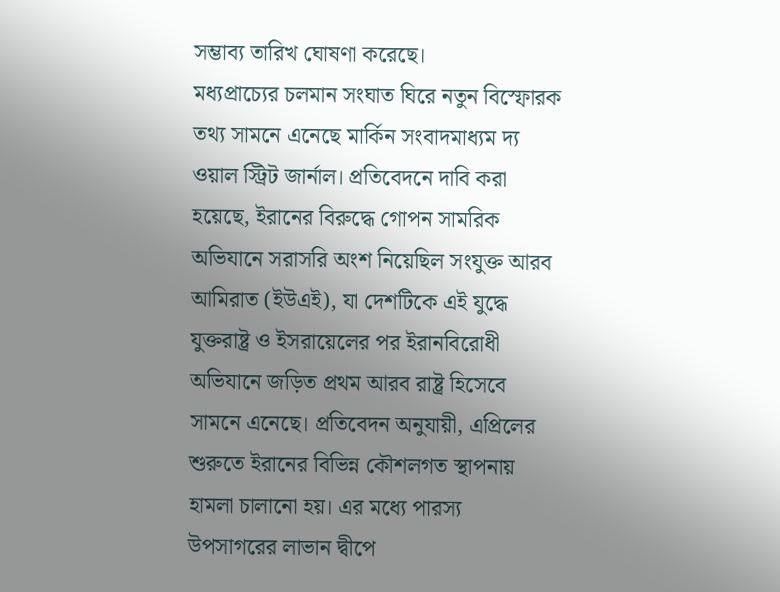সম্ভাব্য তারিখ ঘোষণা করেছে।
মধ্যপ্রাচ্যের চলমান সংঘাত ঘিরে নতুন বিস্ফোরক তথ্য সামনে এনেছে মার্কিন সংবাদমাধ্যম দ্য ওয়াল স্ট্রিট জার্নাল। প্রতিবেদনে দাবি করা হয়েছে, ইরানের বিরুদ্ধে গোপন সামরিক অভিযানে সরাসরি অংশ নিয়েছিল সংযুক্ত আরব আমিরাত (ইউএই), যা দেশটিকে এই যুদ্ধে যুক্তরাষ্ট্র ও ইসরায়েলের পর ইরানবিরোধী অভিযানে জড়িত প্রথম আরব রাষ্ট্র হিসেবে সামনে এনেছে। প্রতিবেদন অনুযায়ী, এপ্রিলের শুরুতে ইরানের বিভিন্ন কৌশলগত স্থাপনায় হামলা চালানো হয়। এর মধ্যে পারস্য উপসাগরের লাভান দ্বীপে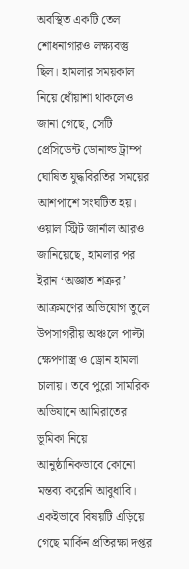অবস্থিত একটি তেল শোধনাগারও লক্ষ্যবস্তু ছিল। হামলার সময়কাল নিয়ে ধোঁয়াশা থাকলেও জানা গেছে, সেটি প্রেসিডেন্ট ডোনাল্ড ট্রাম্প ঘোষিত যুদ্ধবিরতির সময়ের আশপাশে সংঘটিত হয়। ওয়াল স্ট্রিট জার্নাল আরও জানিয়েছে, হামলার পর ইরান ‘অজ্ঞাত শত্রুর’ আক্রমণের অভিযোগ তুলে উপসাগরীয় অঞ্চলে পাল্টা ক্ষেপণাস্ত্র ও ড্রোন হামলা চালায়। তবে পুরো সামরিক অভিযানে আমিরাতের ভূমিকা নিয়ে আনুষ্ঠানিকভাবে কোনো মন্তব্য করেনি আবুধাবি। একইভাবে বিষয়টি এড়িয়ে গেছে মার্কিন প্রতিরক্ষা দপ্তর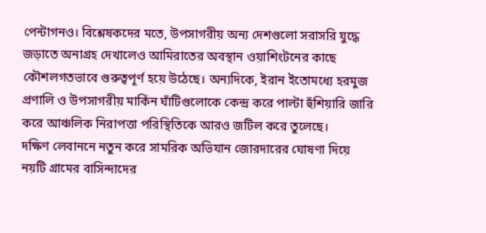পেন্টাগনও। বিশ্লেষকদের মতে, উপসাগরীয় অন্য দেশগুলো সরাসরি যুদ্ধে জড়াতে অনাগ্রহ দেখালেও আমিরাতের অবস্থান ওয়াশিংটনের কাছে কৌশলগতভাবে গুরুত্বপূর্ণ হয়ে উঠেছে। অন্যদিকে, ইরান ইতোমধ্যে হরমুজ প্রণালি ও উপসাগরীয় মার্কিন ঘাঁটিগুলোকে কেন্দ্র করে পাল্টা হুঁশিয়ারি জারি করে আঞ্চলিক নিরাপত্তা পরিস্থিতিকে আরও জটিল করে তুলেছে।
দক্ষিণ লেবাননে নতুন করে সামরিক অভিযান জোরদারের ঘোষণা দিয়ে নয়টি গ্রামের বাসিন্দাদের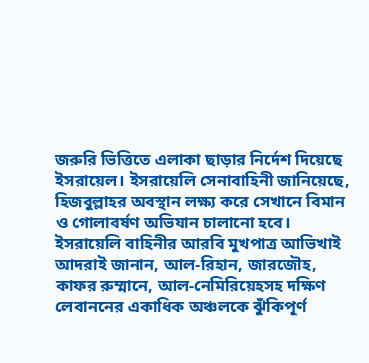জরুরি ভিত্তিতে এলাকা ছাড়ার নির্দেশ দিয়েছে ইসরায়েল। ইসরায়েলি সেনাবাহিনী জানিয়েছে, হিজবুল্লাহর অবস্থান লক্ষ্য করে সেখানে বিমান ও গোলাবর্ষণ অভিযান চালানো হবে। ইসরায়েলি বাহিনীর আরবি মুখপাত্র আভিখাই আদরাই জানান, আল-রিহান, জারজৌহ, কাফর রুম্মানে, আল-নেমিরিয়েহসহ দক্ষিণ লেবাননের একাধিক অঞ্চলকে ঝুঁকিপূর্ণ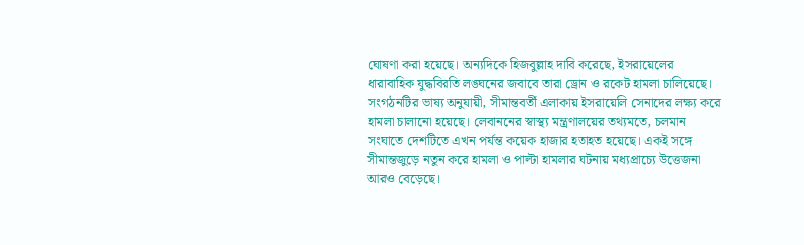ঘোষণা করা হয়েছে। অন্যদিকে হিজবুল্লাহ দাবি করেছে, ইসরায়েলের ধারাবাহিক যুদ্ধবিরতি লঙ্ঘনের জবাবে তারা ড্রোন ও রকেট হামলা চালিয়েছে। সংগঠনটির ভাষ্য অনুযায়ী, সীমান্তবর্তী এলাকায় ইসরায়েলি সেনাদের লক্ষ্য করে হামলা চালানো হয়েছে। লেবাননের স্বাস্থ্য মন্ত্রণালয়ের তথ্যমতে, চলমান সংঘাতে দেশটিতে এখন পর্যন্ত কয়েক হাজার হতাহত হয়েছে। একই সঙ্গে সীমান্তজুড়ে নতুন করে হামলা ও পাল্টা হামলার ঘটনায় মধ্যপ্রাচ্যে উত্তেজনা আরও বেড়েছে।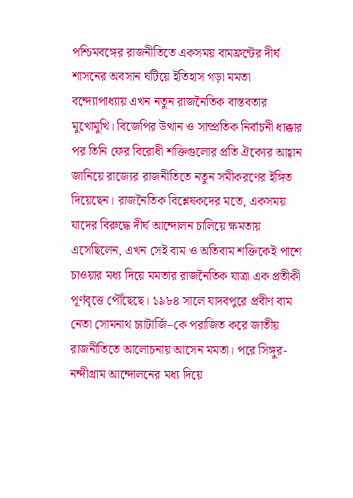পশ্চিমবঙ্গের রাজনীতিতে একসময় বামফ্রন্টের দীর্ঘ শাসনের অবসান ঘটিয়ে ইতিহাস গড়া মমতা বন্দ্যোপাধ্যায় এখন নতুন রাজনৈতিক বাস্তবতার মুখোমুখি। বিজেপির উত্থান ও সাম্প্রতিক নির্বাচনী ধাক্কার পর তিনি ফের বিরোধী শক্তিগুলোর প্রতি ঐক্যের আহ্বান জানিয়ে রাজ্যের রাজনীতিতে নতুন সমীকরণের ইঙ্গিত দিয়েছেন। রাজনৈতিক বিশ্লেষকদের মতে, একসময় যাদের বিরুদ্ধে দীর্ঘ আন্দোলন চালিয়ে ক্ষমতায় এসেছিলেন, এখন সেই বাম ও অতিবাম শক্তিকেই পাশে চাওয়ার মধ্য দিয়ে মমতার রাজনৈতিক যাত্রা এক প্রতীকী পূর্ণবৃত্তে পৌঁছেছে। ১৯৮৪ সালে যাদবপুরে প্রবীণ বাম নেতা সোমনাথ চ্যাটার্জি–কে পরাজিত করে জাতীয় রাজনীতিতে আলোচনায় আসেন মমতা। পরে সিঙ্গুর-নন্দীগ্রাম আন্দোলনের মধ্য দিয়ে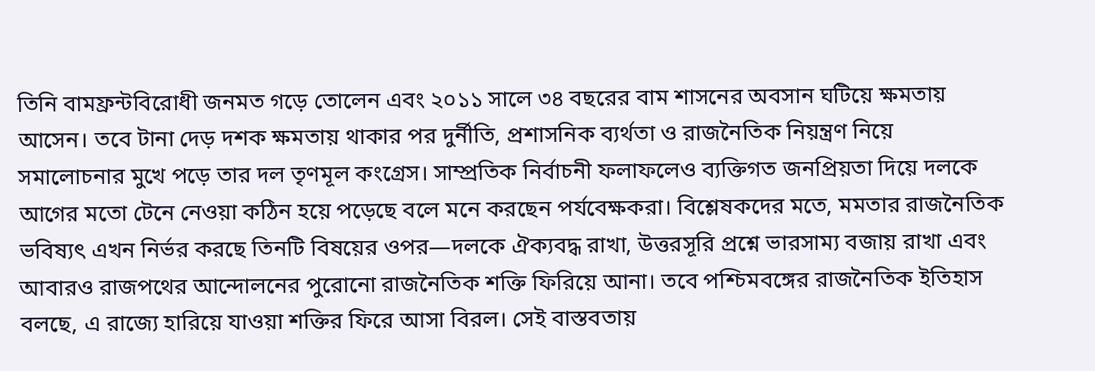তিনি বামফ্রন্টবিরোধী জনমত গড়ে তোলেন এবং ২০১১ সালে ৩৪ বছরের বাম শাসনের অবসান ঘটিয়ে ক্ষমতায় আসেন। তবে টানা দেড় দশক ক্ষমতায় থাকার পর দুর্নীতি, প্রশাসনিক ব্যর্থতা ও রাজনৈতিক নিয়ন্ত্রণ নিয়ে সমালোচনার মুখে পড়ে তার দল তৃণমূল কংগ্রেস। সাম্প্রতিক নির্বাচনী ফলাফলেও ব্যক্তিগত জনপ্রিয়তা দিয়ে দলকে আগের মতো টেনে নেওয়া কঠিন হয়ে পড়েছে বলে মনে করছেন পর্যবেক্ষকরা। বিশ্লেষকদের মতে, মমতার রাজনৈতিক ভবিষ্যৎ এখন নির্ভর করছে তিনটি বিষয়ের ওপর—দলকে ঐক্যবদ্ধ রাখা, উত্তরসূরি প্রশ্নে ভারসাম্য বজায় রাখা এবং আবারও রাজপথের আন্দোলনের পুরোনো রাজনৈতিক শক্তি ফিরিয়ে আনা। তবে পশ্চিমবঙ্গের রাজনৈতিক ইতিহাস বলছে, এ রাজ্যে হারিয়ে যাওয়া শক্তির ফিরে আসা বিরল। সেই বাস্তবতায়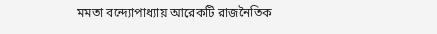মমতা বন্দ্যোপাধ্যায় আরেকটি রাজনৈতিক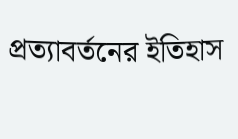প্রত্যাবর্তনের ইতিহাস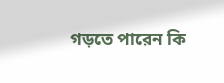গড়তে পারেন কি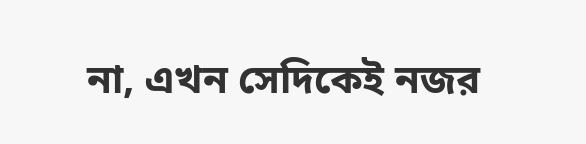না, এখন সেদিকেই নজর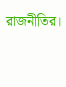রাজনীতির।